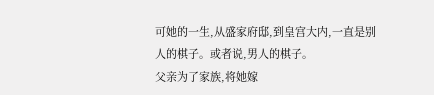可她的一生,从盛家府邸,到皇宫大内,一直是别人的棋子。或者说,男人的棋子。
父亲为了家族,将她嫁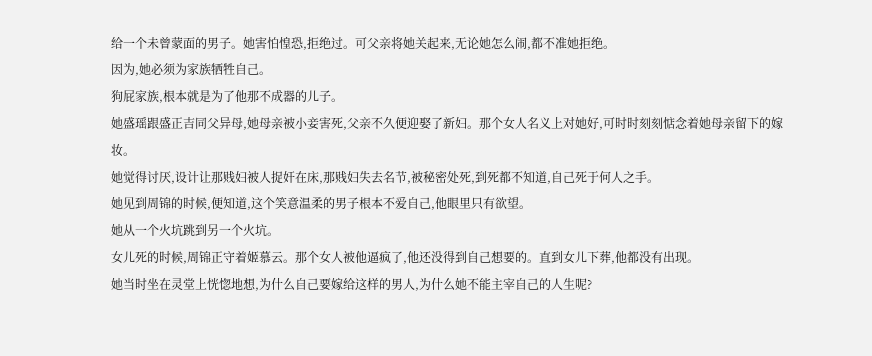给一个未曾蒙面的男子。她害怕惶恐,拒绝过。可父亲将她关起来,无论她怎么闹,都不准她拒绝。
因为,她必须为家族牺牲自己。
狗屁家族,根本就是为了他那不成器的儿子。
她盛瑶跟盛正吉同父异母,她母亲被小妾害死,父亲不久便迎娶了新妇。那个女人名义上对她好,可时时刻刻惦念着她母亲留下的嫁妆。
她觉得讨厌,设计让那贱妇被人捉奸在床,那贱妇失去名节,被秘密处死,到死都不知道,自己死于何人之手。
她见到周锦的时候,便知道,这个笑意温柔的男子根本不爱自己,他眼里只有欲望。
她从一个火坑跳到另一个火坑。
女儿死的时候,周锦正守着姬慕云。那个女人被他逼疯了,他还没得到自己想要的。直到女儿下葬,他都没有出现。
她当时坐在灵堂上恍惚地想,为什么自己要嫁给这样的男人,为什么她不能主宰自己的人生呢?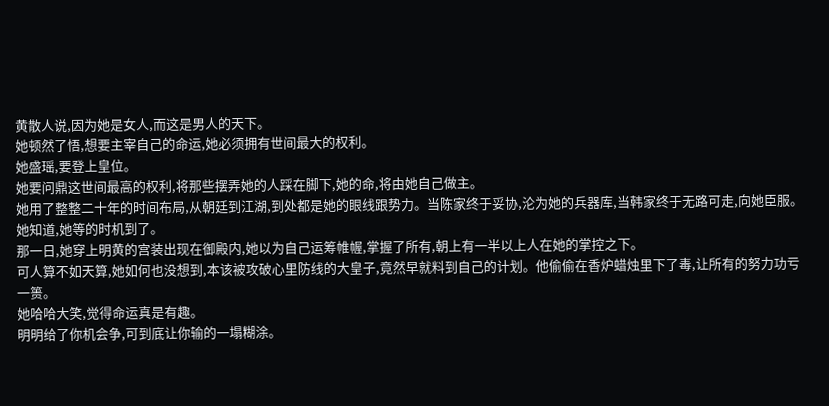黄散人说,因为她是女人,而这是男人的天下。
她顿然了悟,想要主宰自己的命运,她必须拥有世间最大的权利。
她盛瑶,要登上皇位。
她要问鼎这世间最高的权利,将那些摆弄她的人踩在脚下,她的命,将由她自己做主。
她用了整整二十年的时间布局,从朝廷到江湖,到处都是她的眼线跟势力。当陈家终于妥协,沦为她的兵器库,当韩家终于无路可走,向她臣服。
她知道,她等的时机到了。
那一日,她穿上明黄的宫装出现在御殿内,她以为自己运筹帷幄,掌握了所有,朝上有一半以上人在她的掌控之下。
可人算不如天算,她如何也没想到,本该被攻破心里防线的大皇子,竟然早就料到自己的计划。他偷偷在香炉蜡烛里下了毒,让所有的努力功亏一篑。
她哈哈大笑,觉得命运真是有趣。
明明给了你机会争,可到底让你输的一塌糊涂。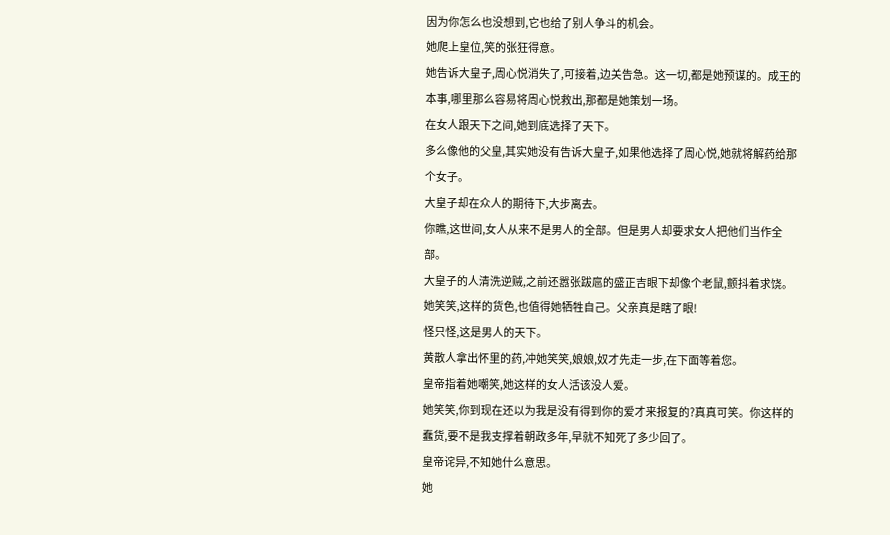因为你怎么也没想到,它也给了别人争斗的机会。
她爬上皇位,笑的张狂得意。
她告诉大皇子,周心悦消失了,可接着,边关告急。这一切,都是她预谋的。成王的本事,哪里那么容易将周心悦救出,那都是她策划一场。
在女人跟天下之间,她到底选择了天下。
多么像他的父皇,其实她没有告诉大皇子,如果他选择了周心悦,她就将解药给那个女子。
大皇子却在众人的期待下,大步离去。
你瞧,这世间,女人从来不是男人的全部。但是男人却要求女人把他们当作全部。
大皇子的人清洗逆贼,之前还嚣张跋扈的盛正吉眼下却像个老鼠,颤抖着求饶。她笑笑,这样的货色,也值得她牺牲自己。父亲真是瞎了眼!
怪只怪,这是男人的天下。
黄散人拿出怀里的药,冲她笑笑,娘娘,奴才先走一步,在下面等着您。
皇帝指着她嘲笑,她这样的女人活该没人爱。
她笑笑,你到现在还以为我是没有得到你的爱才来报复的?真真可笑。你这样的蠢货,要不是我支撑着朝政多年,早就不知死了多少回了。
皇帝诧异,不知她什么意思。
她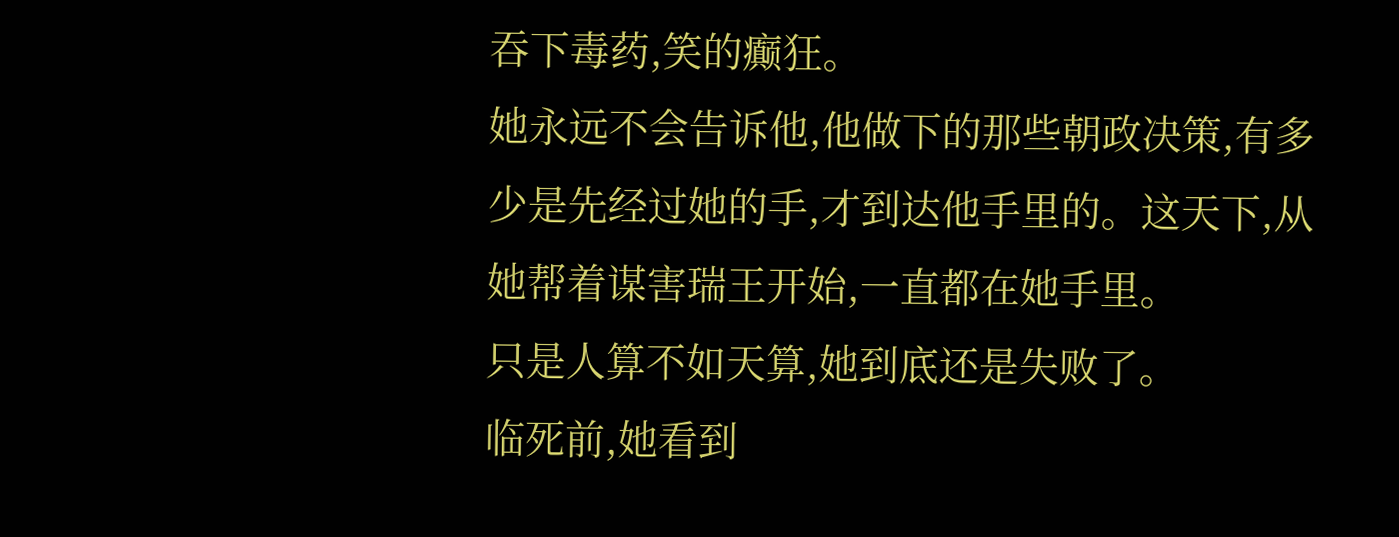吞下毒药,笑的癫狂。
她永远不会告诉他,他做下的那些朝政决策,有多少是先经过她的手,才到达他手里的。这天下,从她帮着谋害瑞王开始,一直都在她手里。
只是人算不如天算,她到底还是失败了。
临死前,她看到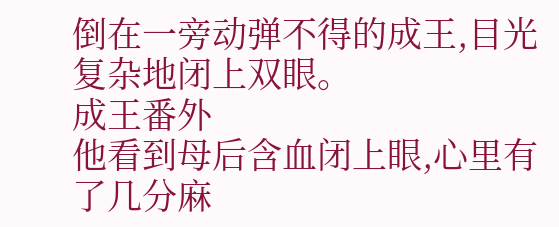倒在一旁动弹不得的成王,目光复杂地闭上双眼。
成王番外
他看到母后含血闭上眼,心里有了几分麻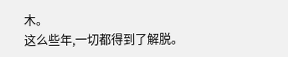木。
这么些年,一切都得到了解脱。